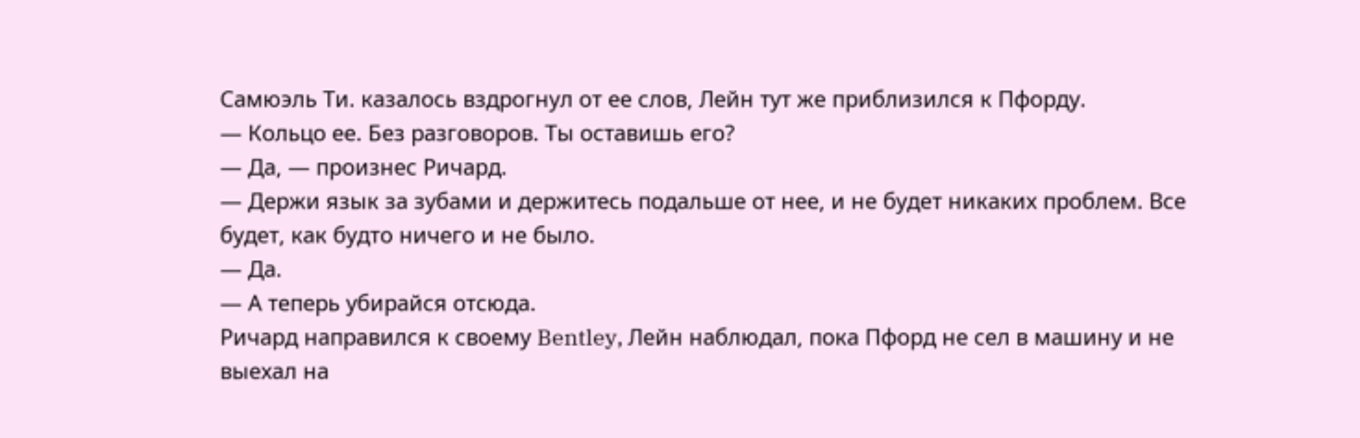Самюэль Ти. казалось вздрогнул от ее слов, Лейн тут же приблизился к Пфорду.
— Кольцо ее. Без разговоров. Ты оставишь его?
— Да, — произнес Ричард.
— Держи язык за зубами и держитесь подальше от нее, и не будет никаких проблем. Все будет, как будто ничего и не было.
— Да.
— А теперь убирайся отсюда.
Ричард направился к своему Bentley, Лейн наблюдал, пока Пфорд не сел в машину и не выехал на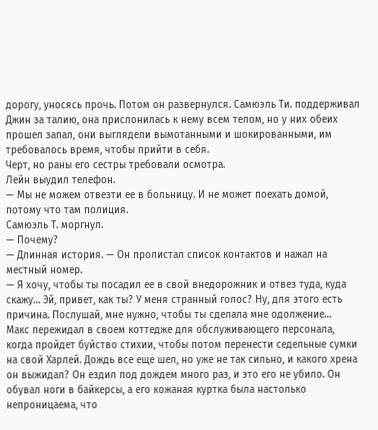дорогу, уносясь прочь. Потом он развернулся. Самюэль Ти. поддерживал Джин за талию, она прислонилась к нему всем телом, но у них обеих прошел запал, они выглядели вымотанными и шокированными, им требовалось время, чтобы прийти в себя.
Черт, но раны его сестры требовали осмотра.
Лейн выудил телефон.
— Мы не можем отвезти ее в больницу. И не может поехать домой, потому что там полиция.
Самюэль Т. моргнул.
— Почему?
— Длинная история. — Он пролистал список контактов и нажал на местный номер.
— Я хочу, чтобы ты посадил ее в свой внедорожник и отвез туда, куда скажу… Эй, привет, как ты? У меня странный голос? Ну, для этого есть причина. Послушай, мне нужно, чтобы ты сделала мне одолжение…
Макс пережидал в своем коттедже для обслуживающего персонала, когда пройдет буйство стихии, чтобы потом перенести седельные сумки на свой Харлей. Дождь все еще шел, но уже не так сильно, и какого хрена он выжидал? Он ездил под дождем много раз, и это его не убило. Он обувал ноги в байкерсы, а его кожаная куртка была настолько непроницаема, что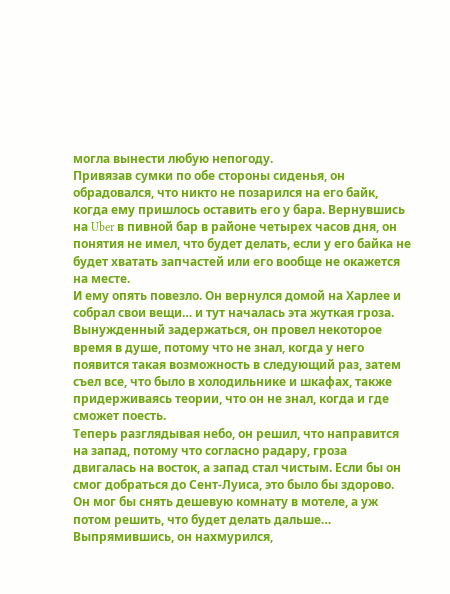могла вынести любую непогоду.
Привязав сумки по обе стороны сиденья, он обрадовался, что никто не позарился на его байк, когда ему пришлось оставить его у бара. Вернувшись на Uber в пивной бар в районе четырех часов дня, он понятия не имел, что будет делать, если у его байка не будет хватать запчастей или его вообще не окажется на месте.
И ему опять повезло. Он вернулся домой на Харлее и собрал свои вещи… и тут началась эта жуткая гроза.
Вынужденный задержаться, он провел некоторое время в душе, потому что не знал, когда у него появится такая возможность в следующий раз, затем съел все, что было в холодильнике и шкафах, также придерживаясь теории, что он не знал, когда и где сможет поесть.
Теперь разглядывая небо, он решил, что направится на запад, потому что согласно радару, гроза двигалась на восток, а запад стал чистым. Если бы он смог добраться до Сент-Луиса, это было бы здорово. Он мог бы снять дешевую комнату в мотеле, а уж потом решить, что будет делать дальше…
Выпрямившись, он нахмурился,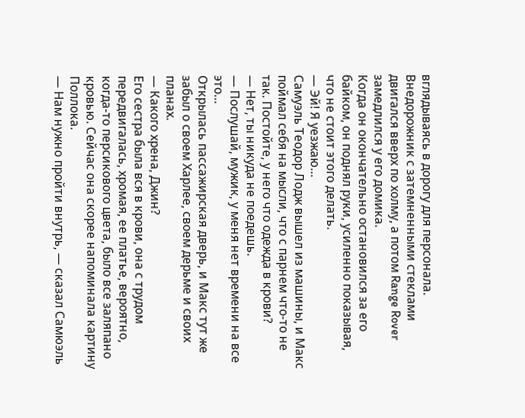вглядываясь в дорогу для персонала. Внедорожник с затемненными стеклами двигался вверх по холму, а потом Range Rover замедлился у его домика.
Когда он окончательно остановился за его байком, он поднял руки, усиленно показывая, что не стоит этого делать.
— Эй! Я уезжаю…
Самуэль Теодор Лодж вышел из машины, и Макс поймал себя на мысли, что с парнем что-то не так. Постойте, у него что одежда в крови?
— Нет, ты никуда не поедешь.
— Послушай, мужик, у меня нет времени на все это…
Открылась пассажирская дверь, и Макс тут же забыл о своем Харлее, своем дерьме и своих планах.
— Какого хрена, Джин?
Его сестра была вся в крови, она с трудом передвигалась, хромая, ее платье, вероятно, когда-то персикового цвета, было все заляпано кровью. Сейчас она скорее напоминала картину Поллока.
— Нам нужно пройти внутрь, — сказал Самюэль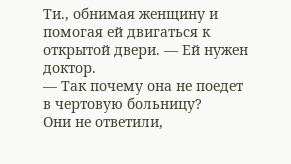Ти., обнимая женщину и помогая ей двигаться к открытой двери. — Ей нужен доктор.
— Так почему она не поедет в чертовую больницу?
Они не ответили,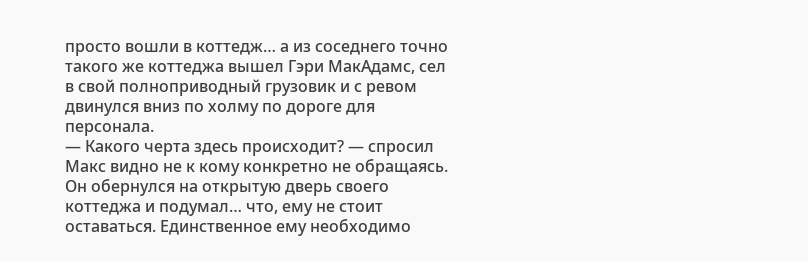просто вошли в коттедж… а из соседнего точно такого же коттеджа вышел Гэри МакАдамс, сел в свой полноприводный грузовик и с ревом двинулся вниз по холму по дороге для персонала.
— Какого черта здесь происходит? — спросил Макс видно не к кому конкретно не обращаясь.
Он обернулся на открытую дверь своего коттеджа и подумал… что, ему не стоит оставаться. Единственное ему необходимо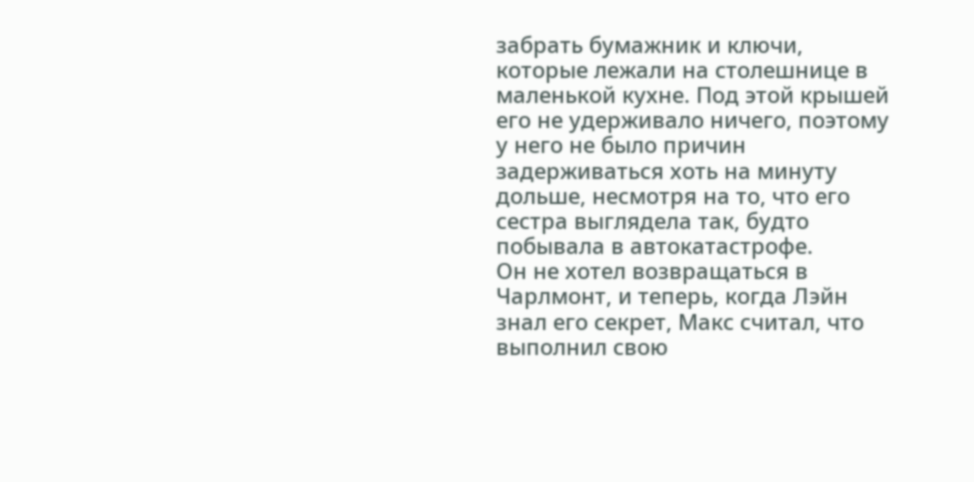забрать бумажник и ключи, которые лежали на столешнице в маленькой кухне. Под этой крышей его не удерживало ничего, поэтому у него не было причин задерживаться хоть на минуту дольше, несмотря на то, что его сестра выглядела так, будто побывала в автокатастрофе.
Он не хотел возвращаться в Чарлмонт, и теперь, когда Лэйн знал его секрет, Макс считал, что выполнил свою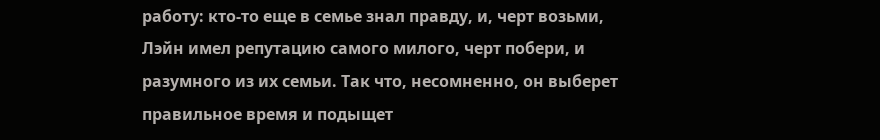работу: кто-то еще в семье знал правду, и, черт возьми, Лэйн имел репутацию самого милого, черт побери, и разумного из их семьи. Так что, несомненно, он выберет правильное время и подыщет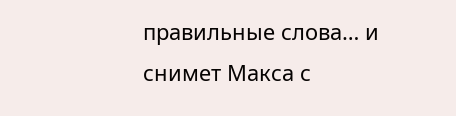правильные слова… и снимет Макса с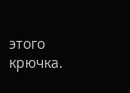этого крючка.